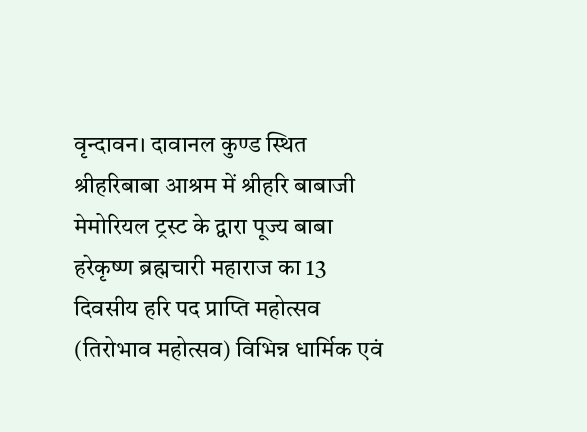वृन्दावन। दावानल कुण्ड स्थित श्रीहरिबाबा आश्रम में श्रीहरि बाबाजी मेमोरियल ट्रस्ट के द्वारा पूज्य बाबा हरेकृष्ण ब्रह्मचारी महाराज का 13 दिवसीय हरि पद प्राप्ति महोत्सव (तिरोभाव महोत्सव) विभिन्न धार्मिक एवं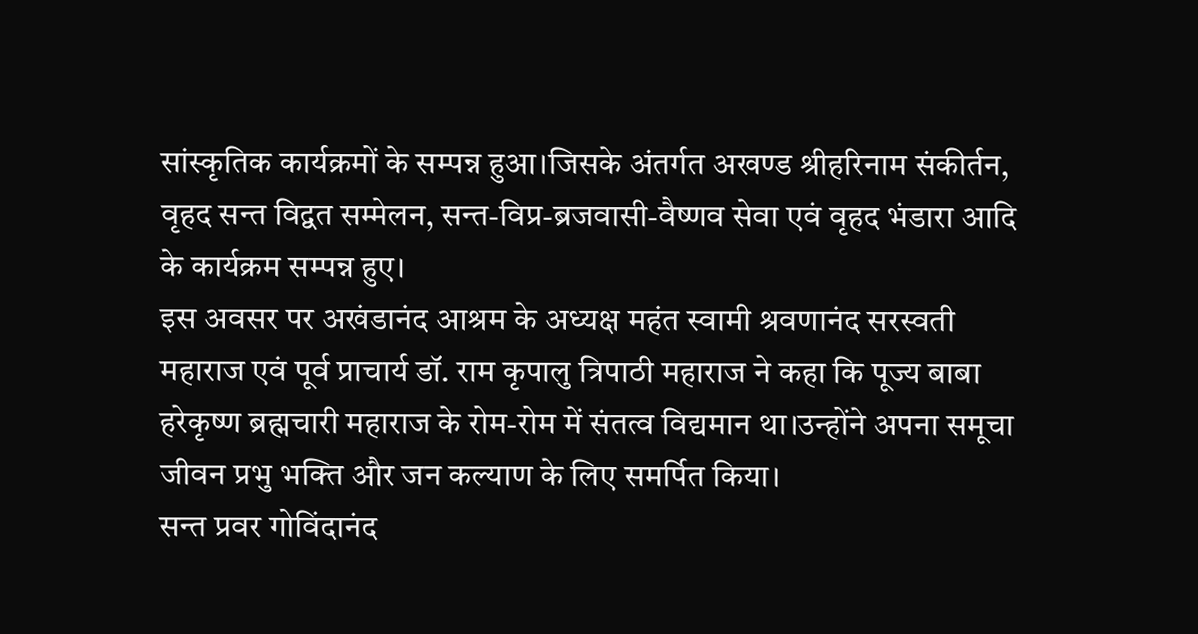सांस्कृतिक कार्यक्रमों के सम्पन्न हुआ।जिसके अंतर्गत अखण्ड श्रीहरिनाम संकीर्तन, वृहद सन्त विद्वत सम्मेलन, सन्त-विप्र-ब्रजवासी-वैष्णव सेवा एवं वृहद भंडारा आदि के कार्यक्रम सम्पन्न हुए।
इस अवसर पर अखंडानंद आश्रम के अध्यक्ष महंत स्वामी श्रवणानंद सरस्वती महाराज एवं पूर्व प्राचार्य डॉ. राम कृपालु त्रिपाठी महाराज ने कहा कि पूज्य बाबा हरेकृष्ण ब्रह्मचारी महाराज के रोम-रोम में संतत्व विद्यमान था।उन्होंने अपना समूचा जीवन प्रभु भक्ति और जन कल्याण के लिए समर्पित किया।
सन्त प्रवर गोविंदानंद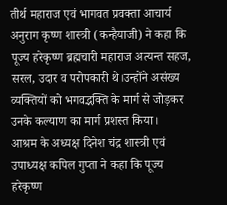तीर्थ महाराज एवं भागवत प्रवक्ता आचार्य अनुराग कृष्ण शास्त्री (कन्हैयाजी) ने कहा कि पूज्य हरेकृष्ण ब्रह्मचारी महाराज अत्यन्त सहज, सरल, उदार व परोपकारी थे।उन्होंने असंख्य व्यक्तियों को भगवद्भक्ति के मार्ग से जोड़कर उनके कल्याण का मार्ग प्रशस्त किया।
आश्रम के अध्यक्ष दिनेश चंद्र शास्त्री एवं उपाध्यक्ष कपिल गुप्ता ने कहा कि पूज्य हरेकृष्ण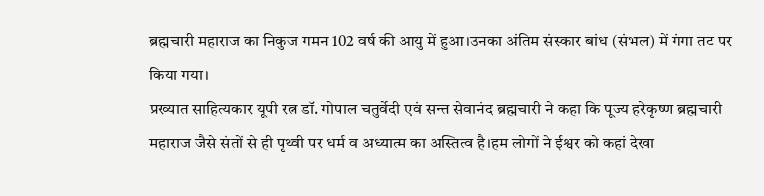ब्रह्मचारी महाराज का निकुज गमन 102 वर्ष की आयु में हुआ।उनका अंतिम संस्कार बांध (संभल) में गंगा तट पर किया गया।
प्रख्यात साहित्यकार यूपी रत्न डॉ. गोपाल चतुर्वेदी एवं सन्त सेवानंद ब्रह्मचारी ने कहा कि पूज्य हरेकृष्ण ब्रह्मचारी महाराज जैसे संतों से ही पृथ्वी पर धर्म व अध्यात्म का अस्तित्व है।हम लोगों ने ईश्वर को कहां देखा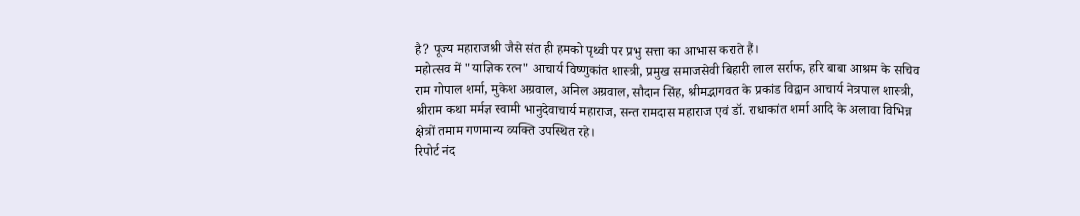है? पूज्य महाराजश्री जैसे संत ही हमको पृथ्वी पर प्रभु सत्ता का आभास कराते हैं।
महोत्सव में "याज्ञिक रत्न" आचार्य विष्णुकांत शास्त्री, प्रमुख समाजसेवी बिहारी लाल सर्राफ, हरि बाबा आश्रम के सचिव राम गोपाल शर्मा, मुकेश अग्रवाल, अनिल अग्रवाल, सौदान सिंह, श्रीमद्भागवत के प्रकांड विद्वान आचार्य नेत्रपाल शास्त्री, श्रीराम कथा मर्मज्ञ स्वामी भानुदेवाचार्य महाराज, सन्त रामदास महाराज एवं डॉ. राधाकांत शर्मा आदि के अलावा विभिन्न क्षेत्रों तमाम गणमान्य व्यक्ति उपस्थित रहे।
रिपोर्ट नंद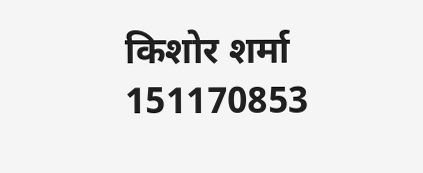किशोर शर्मा 151170853